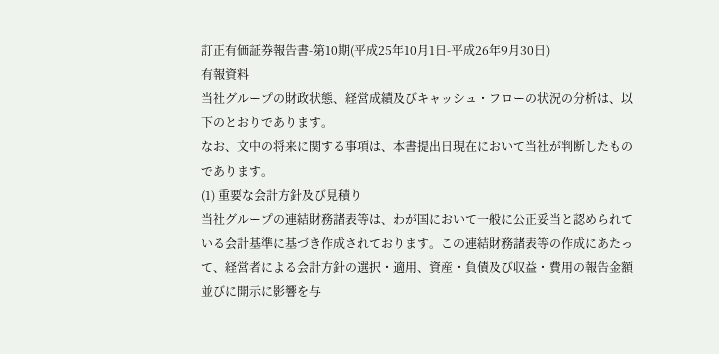訂正有価証券報告書-第10期(平成25年10月1日-平成26年9月30日)
有報資料
当社グループの財政状態、経営成績及びキャッシュ・フローの状況の分析は、以下のとおりであります。
なお、文中の将来に関する事項は、本書提出日現在において当社が判断したものであります。
(1) 重要な会計方針及び見積り
当社グループの連結財務諸表等は、わが国において一般に公正妥当と認められている会計基準に基づき作成されております。この連結財務諸表等の作成にあたって、経営者による会計方針の選択・適用、資産・負債及び収益・費用の報告金額並びに開示に影響を与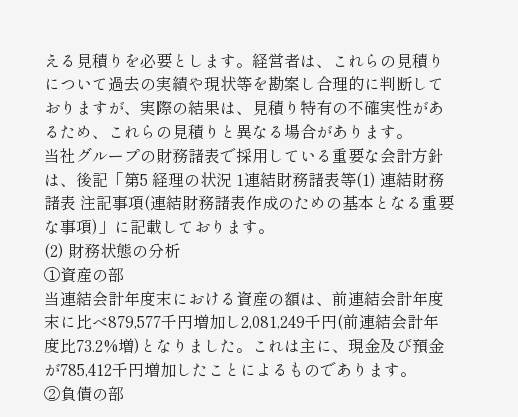える見積りを必要とします。経営者は、これらの見積りについて過去の実績や現状等を勘案し合理的に判断しておりますが、実際の結果は、見積り特有の不確実性があるため、これらの見積りと異なる場合があります。
当社グループの財務諸表で採用している重要な会計方針は、後記「第5 経理の状況 1連結財務諸表等(1) 連結財務諸表 注記事項(連結財務諸表作成のための基本となる重要な事項)」に記載しております。
(2) 財務状態の分析
①資産の部
当連結会計年度末における資産の額は、前連結会計年度末に比べ879,577千円増加し2,081,249千円(前連結会計年度比73.2%増)となりました。これは主に、現金及び預金が785,412千円増加したことによるものであります。
②負債の部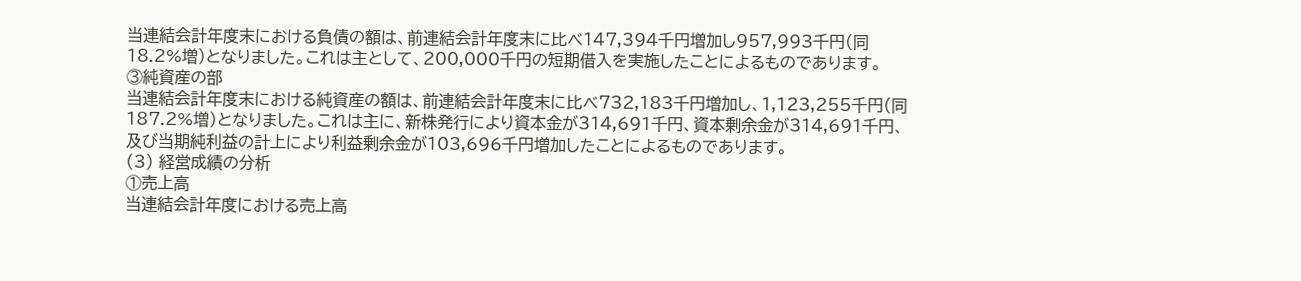当連結会計年度末における負債の額は、前連結会計年度末に比べ147,394千円増加し957,993千円(同18.2%増)となりました。これは主として、200,000千円の短期借入を実施したことによるものであります。
③純資産の部
当連結会計年度末における純資産の額は、前連結会計年度末に比べ732,183千円増加し、1,123,255千円(同187.2%増)となりました。これは主に、新株発行により資本金が314,691千円、資本剰余金が314,691千円、及び当期純利益の計上により利益剰余金が103,696千円増加したことによるものであります。
(3) 経営成績の分析
①売上高
当連結会計年度における売上高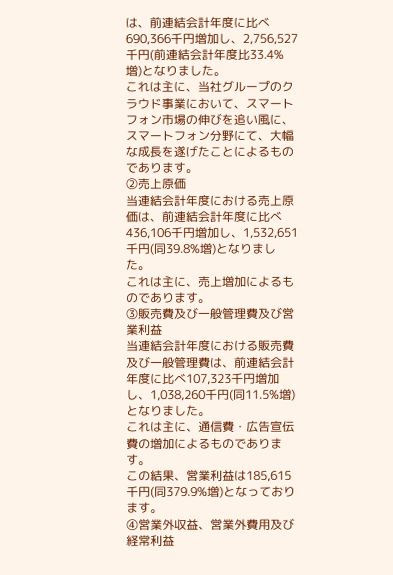は、前連結会計年度に比べ690,366千円増加し、2,756,527千円(前連結会計年度比33.4%増)となりました。
これは主に、当社グループのクラウド事業において、スマートフォン市場の伸びを追い風に、スマートフォン分野にて、大幅な成長を遂げたことによるものであります。
②売上原価
当連結会計年度における売上原価は、前連結会計年度に比べ436,106千円増加し、1,532,651千円(同39.8%増)となりました。
これは主に、売上増加によるものであります。
③販売費及び一般管理費及び営業利益
当連結会計年度における販売費及び一般管理費は、前連結会計年度に比べ107,323千円増加し、1,038,260千円(同11.5%増)となりました。
これは主に、通信費・広告宣伝費の増加によるものであります。
この結果、営業利益は185,615千円(同379.9%増)となっております。
④営業外収益、営業外費用及び経常利益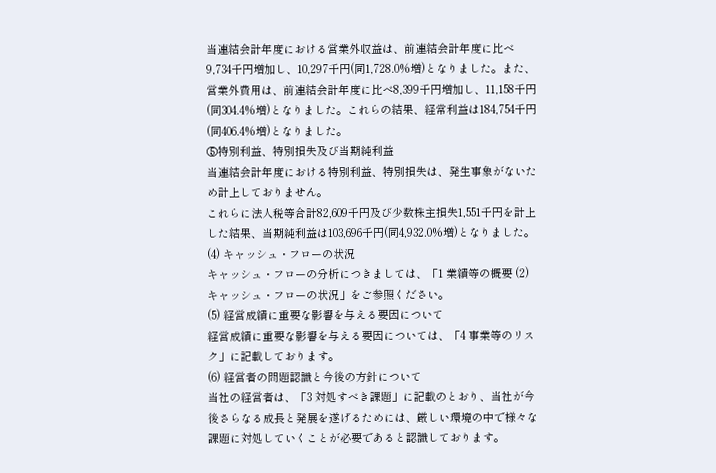当連結会計年度における営業外収益は、前連結会計年度に比べ9,734千円増加し、10,297千円(同1,728.0%増)となりました。また、営業外費用は、前連結会計年度に比べ8,399千円増加し、11,158千円(同304.4%増)となりました。これらの結果、経常利益は184,754千円(同406.4%増)となりました。
⑤特別利益、特別損失及び当期純利益
当連結会計年度における特別利益、特別損失は、発生事象がないため計上しておりません。
これらに法人税等合計82,609千円及び少数株主損失1,551千円を計上した結果、当期純利益は103,696千円(同4,932.0%増)となりました。
(4) キャッシュ・フローの状況
キャッシュ・フローの分析につきましては、「1 業績等の概要 (2) キャッシュ・フローの状況」をご参照ください。
(5) 経営成績に重要な影響を与える要因について
経営成績に重要な影響を与える要因については、「4 事業等のリスク」に記載しております。
(6) 経営者の問題認識と今後の方針について
当社の経営者は、「3 対処すべき課題」に記載のとおり、当社が今後さらなる成長と発展を遂げるためには、厳しい環境の中で様々な課題に対処していくことが必要であると認識しております。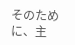そのために、主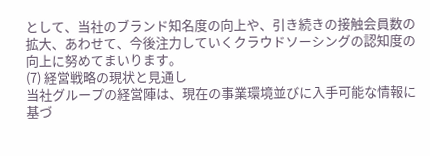として、当社のブランド知名度の向上や、引き続きの接触会員数の拡大、あわせて、今後注力していくクラウドソーシングの認知度の向上に努めてまいります。
(7) 経営戦略の現状と見通し
当社グループの経営陣は、現在の事業環境並びに入手可能な情報に基づ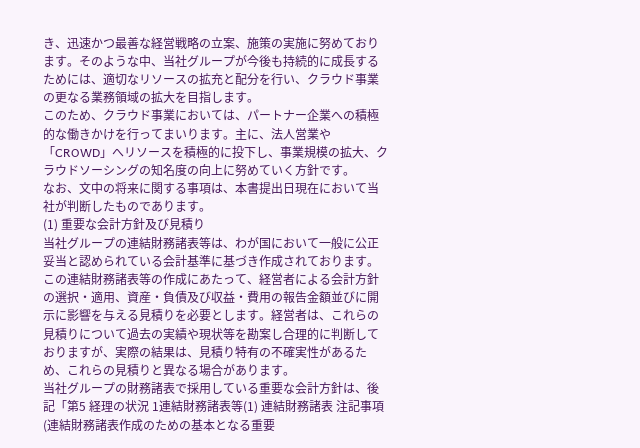き、迅速かつ最善な経営戦略の立案、施策の実施に努めております。そのような中、当社グループが今後も持続的に成長するためには、適切なリソースの拡充と配分を行い、クラウド事業の更なる業務領域の拡大を目指します。
このため、クラウド事業においては、パートナー企業への積極的な働きかけを行ってまいります。主に、法人営業や「CROWD」へリソースを積極的に投下し、事業規模の拡大、クラウドソーシングの知名度の向上に努めていく方針です。
なお、文中の将来に関する事項は、本書提出日現在において当社が判断したものであります。
(1) 重要な会計方針及び見積り
当社グループの連結財務諸表等は、わが国において一般に公正妥当と認められている会計基準に基づき作成されております。この連結財務諸表等の作成にあたって、経営者による会計方針の選択・適用、資産・負債及び収益・費用の報告金額並びに開示に影響を与える見積りを必要とします。経営者は、これらの見積りについて過去の実績や現状等を勘案し合理的に判断しておりますが、実際の結果は、見積り特有の不確実性があるため、これらの見積りと異なる場合があります。
当社グループの財務諸表で採用している重要な会計方針は、後記「第5 経理の状況 1連結財務諸表等(1) 連結財務諸表 注記事項(連結財務諸表作成のための基本となる重要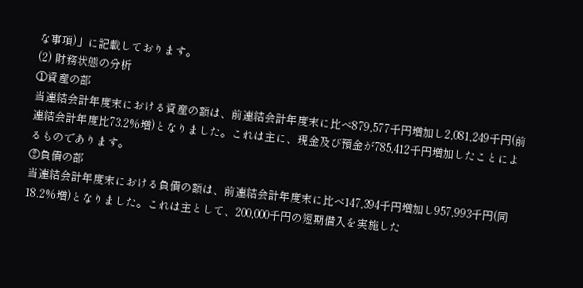な事項)」に記載しております。
(2) 財務状態の分析
①資産の部
当連結会計年度末における資産の額は、前連結会計年度末に比べ879,577千円増加し2,081,249千円(前連結会計年度比73.2%増)となりました。これは主に、現金及び預金が785,412千円増加したことによるものであります。
②負債の部
当連結会計年度末における負債の額は、前連結会計年度末に比べ147,394千円増加し957,993千円(同18.2%増)となりました。これは主として、200,000千円の短期借入を実施した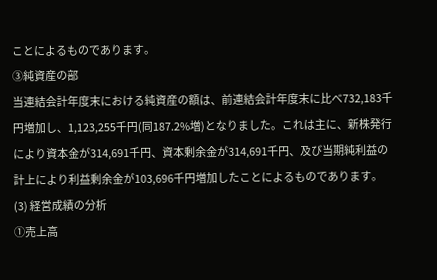ことによるものであります。
③純資産の部
当連結会計年度末における純資産の額は、前連結会計年度末に比べ732,183千円増加し、1,123,255千円(同187.2%増)となりました。これは主に、新株発行により資本金が314,691千円、資本剰余金が314,691千円、及び当期純利益の計上により利益剰余金が103,696千円増加したことによるものであります。
(3) 経営成績の分析
①売上高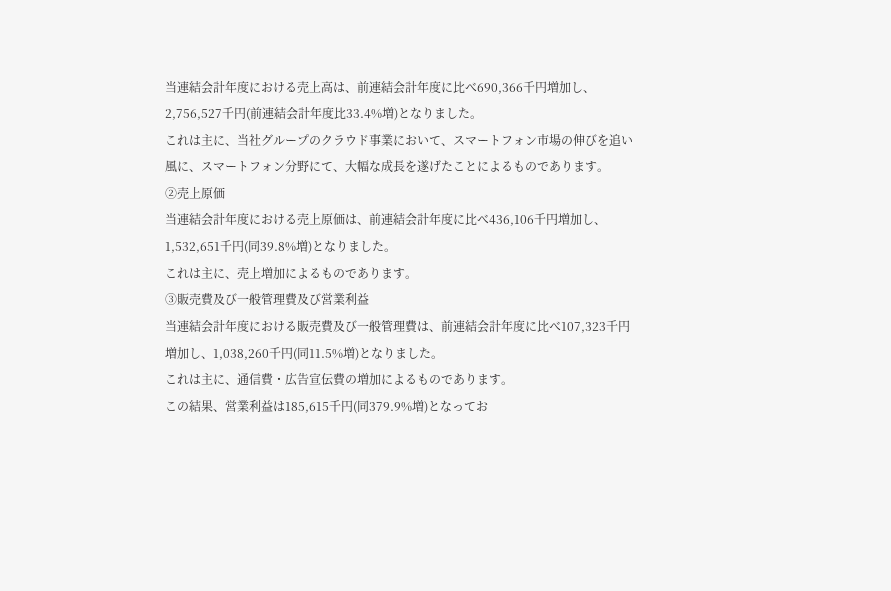当連結会計年度における売上高は、前連結会計年度に比べ690,366千円増加し、2,756,527千円(前連結会計年度比33.4%増)となりました。
これは主に、当社グループのクラウド事業において、スマートフォン市場の伸びを追い風に、スマートフォン分野にて、大幅な成長を遂げたことによるものであります。
②売上原価
当連結会計年度における売上原価は、前連結会計年度に比べ436,106千円増加し、1,532,651千円(同39.8%増)となりました。
これは主に、売上増加によるものであります。
③販売費及び一般管理費及び営業利益
当連結会計年度における販売費及び一般管理費は、前連結会計年度に比べ107,323千円増加し、1,038,260千円(同11.5%増)となりました。
これは主に、通信費・広告宣伝費の増加によるものであります。
この結果、営業利益は185,615千円(同379.9%増)となってお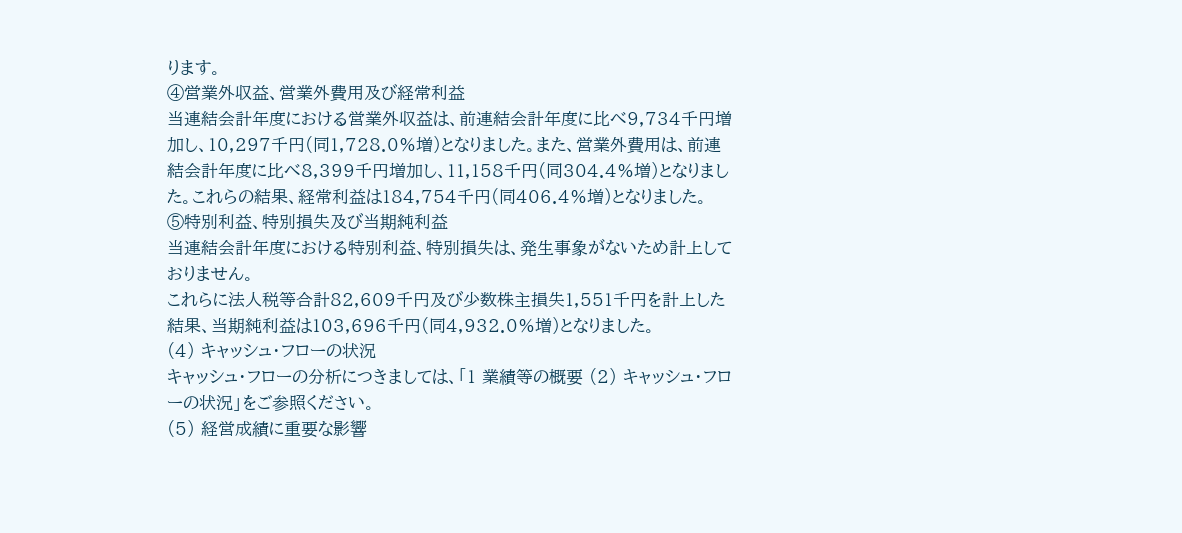ります。
④営業外収益、営業外費用及び経常利益
当連結会計年度における営業外収益は、前連結会計年度に比べ9,734千円増加し、10,297千円(同1,728.0%増)となりました。また、営業外費用は、前連結会計年度に比べ8,399千円増加し、11,158千円(同304.4%増)となりました。これらの結果、経常利益は184,754千円(同406.4%増)となりました。
⑤特別利益、特別損失及び当期純利益
当連結会計年度における特別利益、特別損失は、発生事象がないため計上しておりません。
これらに法人税等合計82,609千円及び少数株主損失1,551千円を計上した結果、当期純利益は103,696千円(同4,932.0%増)となりました。
(4) キャッシュ・フローの状況
キャッシュ・フローの分析につきましては、「1 業績等の概要 (2) キャッシュ・フローの状況」をご参照ください。
(5) 経営成績に重要な影響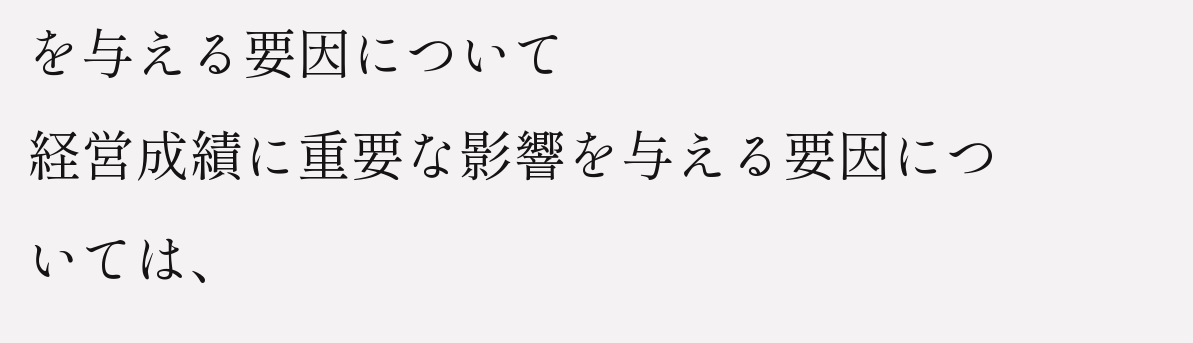を与える要因について
経営成績に重要な影響を与える要因については、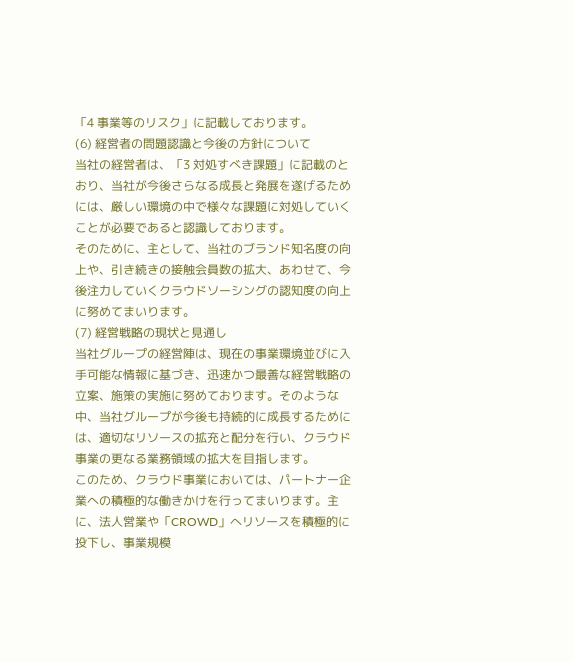「4 事業等のリスク」に記載しております。
(6) 経営者の問題認識と今後の方針について
当社の経営者は、「3 対処すべき課題」に記載のとおり、当社が今後さらなる成長と発展を遂げるためには、厳しい環境の中で様々な課題に対処していくことが必要であると認識しております。
そのために、主として、当社のブランド知名度の向上や、引き続きの接触会員数の拡大、あわせて、今後注力していくクラウドソーシングの認知度の向上に努めてまいります。
(7) 経営戦略の現状と見通し
当社グループの経営陣は、現在の事業環境並びに入手可能な情報に基づき、迅速かつ最善な経営戦略の立案、施策の実施に努めております。そのような中、当社グループが今後も持続的に成長するためには、適切なリソースの拡充と配分を行い、クラウド事業の更なる業務領域の拡大を目指します。
このため、クラウド事業においては、パートナー企業への積極的な働きかけを行ってまいります。主に、法人営業や「CROWD」へリソースを積極的に投下し、事業規模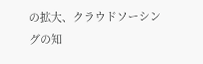の拡大、クラウドソーシングの知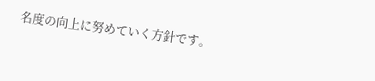名度の向上に努めていく方針です。